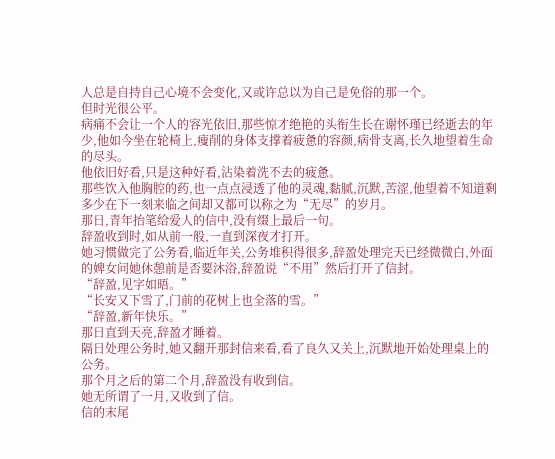人总是自持自己心境不会变化,又或许总以为自己是免俗的那一个。
但时光很公平。
病痛不会让一个人的容光依旧,那些惊才绝艳的头衔生长在谢怀瑾已经逝去的年少,他如今坐在轮椅上,瘦削的身体支撑着疲惫的容颜,病骨支离,长久地望着生命的尽头。
他依旧好看,只是这种好看,沾染着洗不去的疲惫。
那些饮入他胸腔的药,也一点点浸透了他的灵魂,黏腻,沉默,苦涩,他望着不知道剩多少在下一刻来临之间却又都可以称之为“无尽”的岁月。
那日,青年抬笔给爱人的信中,没有缀上最后一句。
辞盈收到时,如从前一般,一直到深夜才打开。
她习惯做完了公务看,临近年关,公务堆积得很多,辞盈处理完天已经微微白,外面的婢女问她休憩前是否要沐浴,辞盈说“不用”然后打开了信封。
“辞盈,见字如晤。”
“长安又下雪了,门前的花树上也全落的雪。”
“辞盈,新年快乐。”
那日直到天亮,辞盈才睡着。
隔日处理公务时,她又翻开那封信来看,看了良久又关上,沉默地开始处理桌上的公务。
那个月之后的第二个月,辞盈没有收到信。
她无所谓了一月,又收到了信。
信的末尾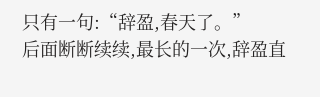只有一句:“辞盈,春天了。”
后面断断续续,最长的一次,辞盈直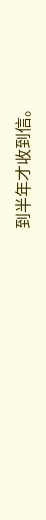到半年才收到信。